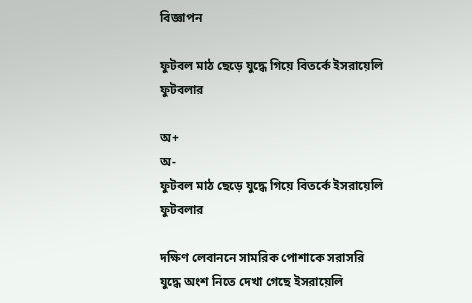বিজ্ঞাপন

ফুটবল মাঠ ছেড়ে যুদ্ধে গিয়ে বিতর্কে ইসরায়েলি ফুটবলার

অ+
অ-
ফুটবল মাঠ ছেড়ে যুদ্ধে গিয়ে বিতর্কে ইসরায়েলি ফুটবলার

দক্ষিণ লেবাননে সামরিক পোশাকে সরাসরি যুদ্ধে অংশ নিতে দেখা গেছে ইসরায়েলি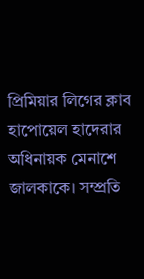প্রিমিয়ার লিগের ক্লাব হাপোয়েল হাদেরার অধিনায়ক মেনাশে জালকাকে। সম্প্রতি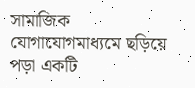সামাজিক যোগাযোগমাধ্যমে ছড়িয়ে পড়া একটি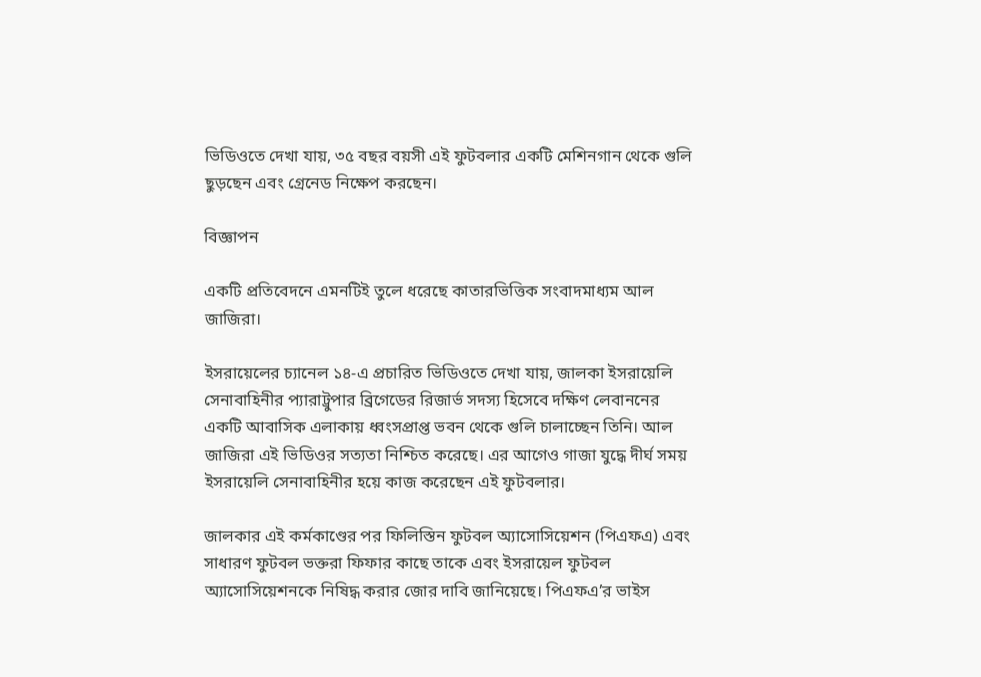ভিডিওতে দেখা যায়, ৩৫ বছর বয়সী এই ফুটবলার একটি মেশিনগান থেকে গুলি ছুড়ছেন এবং গ্রেনেড নিক্ষেপ করছেন।

বিজ্ঞাপন

একটি প্রতিবেদনে এমনটিই তুলে ধরেছে কাতারভিত্তিক সংবাদমাধ্যম আল জাজিরা।

ইসরায়েলের চ্যানেল ১৪-এ প্রচারিত ভিডিওতে দেখা যায়, জালকা ইসরায়েলি সেনাবাহিনীর প্যারাট্রুপার ব্রিগেডের রিজার্ভ সদস্য হিসেবে দক্ষিণ লেবাননের একটি আবাসিক এলাকায় ধ্বংসপ্রাপ্ত ভবন থেকে গুলি চালাচ্ছেন তিনি। আল জাজিরা এই ভিডিওর সত্যতা নিশ্চিত করেছে। এর আগেও গাজা যুদ্ধে দীর্ঘ সময় ইসরায়েলি সেনাবাহিনীর হয়ে কাজ করেছেন এই ফুটবলার।

জালকার এই কর্মকাণ্ডের পর ফিলিস্তিন ফুটবল অ্যাসোসিয়েশন (পিএফএ) এবং সাধারণ ফুটবল ভক্তরা ফিফার কাছে তাকে এবং ইসরায়েল ফুটবল অ্যাসোসিয়েশনকে নিষিদ্ধ করার জোর দাবি জানিয়েছে। পিএফএ’র ভাইস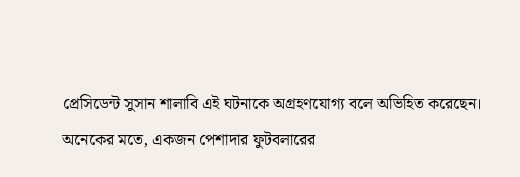প্রেসিডেন্ট সুসান শালাবি এই ঘটনাকে অগ্রহণযোগ্য বলে অভিহিত করেছেন। অনেকের মতে, একজন পেশাদার ফুটবলারের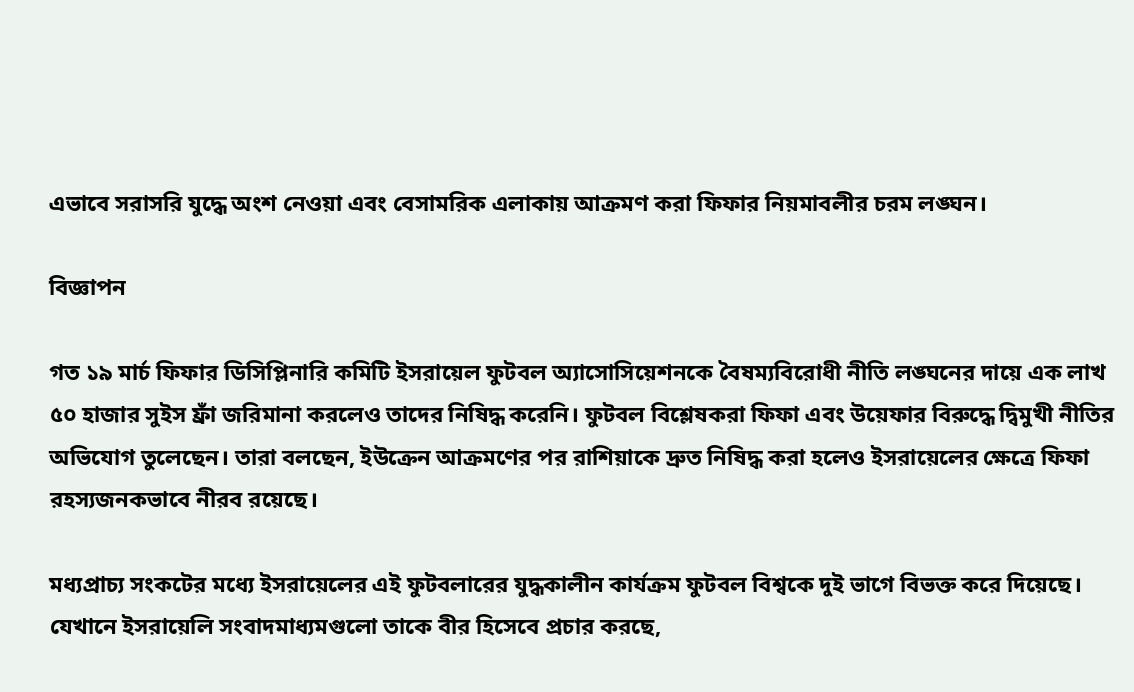এভাবে সরাসরি যুদ্ধে অংশ নেওয়া এবং বেসামরিক এলাকায় আক্রমণ করা ফিফার নিয়মাবলীর চরম লঙ্ঘন।

বিজ্ঞাপন

গত ১৯ মার্চ ফিফার ডিসিপ্লিনারি কমিটি ইসরায়েল ফুটবল অ্যাসোসিয়েশনকে বৈষম্যবিরোধী নীতি লঙ্ঘনের দায়ে এক লাখ ৫০ হাজার সুইস ফ্রাঁ জরিমানা করলেও তাদের নিষিদ্ধ করেনি। ফুটবল বিশ্লেষকরা ফিফা এবং উয়েফার বিরুদ্ধে দ্বিমুখী নীতির অভিযোগ তুলেছেন। তারা বলছেন, ইউক্রেন আক্রমণের পর রাশিয়াকে দ্রুত নিষিদ্ধ করা হলেও ইসরায়েলের ক্ষেত্রে ফিফা রহস্যজনকভাবে নীরব রয়েছে।

মধ্যপ্রাচ্য সংকটের মধ্যে ইসরায়েলের এই ফুটবলারের যুদ্ধকালীন কার্যক্রম ফুটবল বিশ্বকে দুই ভাগে বিভক্ত করে দিয়েছে। যেখানে ইসরায়েলি সংবাদমাধ্যমগুলো তাকে বীর হিসেবে প্রচার করছে,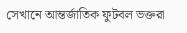সেখানে আন্তর্জাতিক ফুটবল ভক্তরা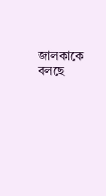জালকাকে বলছে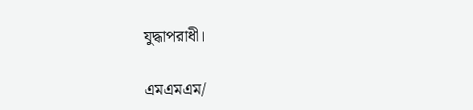যুদ্ধাপরাধী।

এমএমএম/